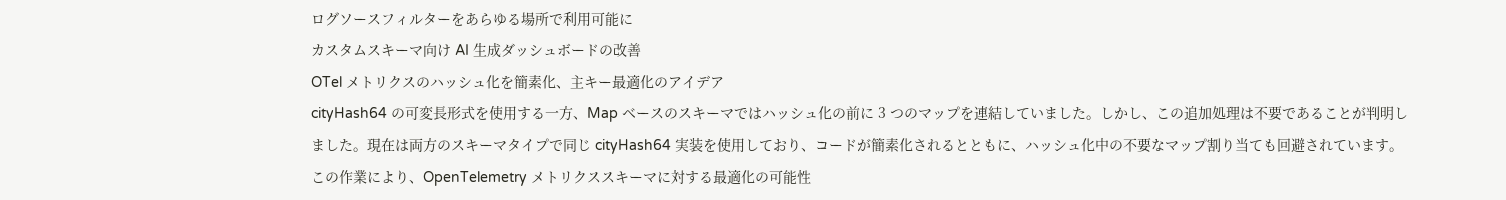ログソースフィルターをあらゆる場所で利用可能に
カスタムスキーマ向け AI 生成ダッシュボードの改善
OTel メトリクスのハッシュ化を簡素化、主キー最適化のアイデア
cityHash64 の可変長形式を使用する一方、Map ベースのスキーマではハッシュ化の前に 3 つのマップを連結していました。しかし、この追加処理は不要であることが判明しました。現在は両方のスキーマタイプで同じ cityHash64 実装を使用しており、コードが簡素化されるとともに、ハッシュ化中の不要なマップ割り当ても回避されています。
この作業により、OpenTelemetry メトリクススキーマに対する最適化の可能性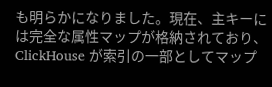も明らかになりました。現在、主キーには完全な属性マップが格納されており、ClickHouse が索引の一部としてマップ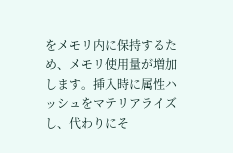をメモリ内に保持するため、メモリ使用量が増加します。挿入時に属性ハッシュをマテリアライズし、代わりにそ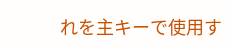れを主キーで使用す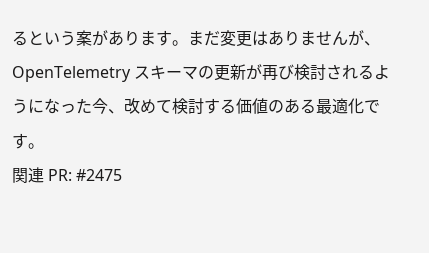るという案があります。まだ変更はありませんが、OpenTelemetry スキーマの更新が再び検討されるようになった今、改めて検討する価値のある最適化です。
関連 PR: #2475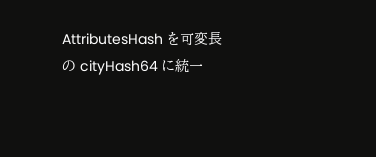AttributesHash を可変長の cityHash64 に統一